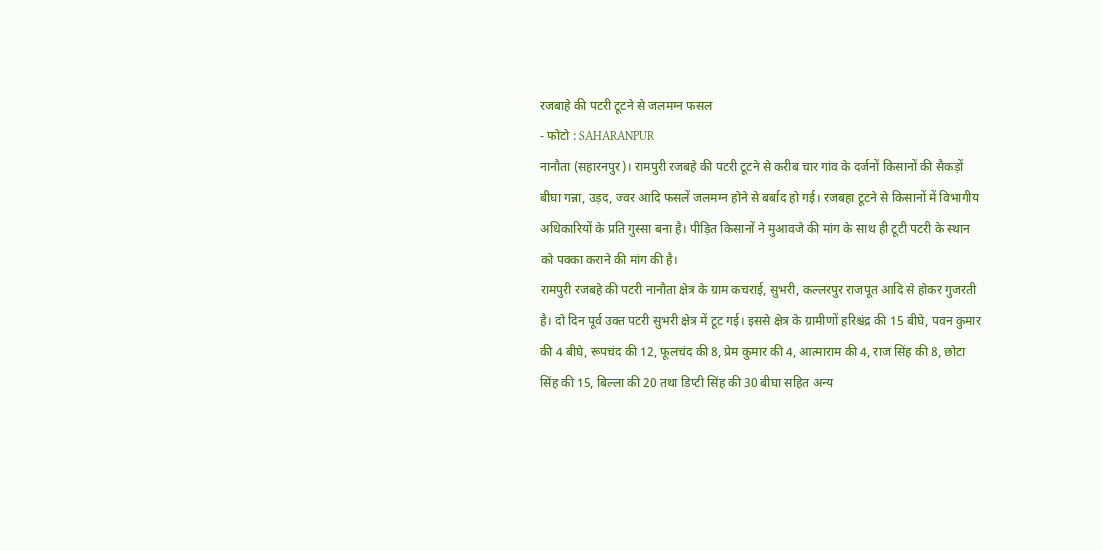रजबाहे की पटरी टूटने से जलमग्न फसल
- फोटो : SAHARANPUR
नानौता (सहारनपुर)। रामपुरी रजबहे की पटरी टूटने से करीब चार गांव के दर्जनों किसानों की सैकड़ों बीघा गन्ना, उड़द, ज्वर आदि फसलें जलमग्न होने से बर्बाद हो गई। रजबहा टूटने से किसानों में विभागीय अधिकारियों के प्रति गुस्सा बना है। पीड़ित किसानों ने मुआवजे की मांग के साथ ही टूटी पटरी के स्थान को पक्का कराने की मांग की है।
रामपुरी रजबहे की पटरी नानौता क्षेत्र के ग्राम कचराई, सुभरी, कल्लरपुर राजपूत आदि से होकर गुजरती है। दो दिन पूर्व उक्त पटरी सुभरी क्षेत्र में टूट गई। इससे क्षेत्र के ग्रामीणों हरिश्चंद्र की 15 बीघे, पवन कुमार की 4 बीघे, रूपचंद की 12, फूलचंद की 8, प्रेम कुमार की 4, आत्माराम की 4, राज सिंह की 8, छोटा सिंह की 15, बिल्ला की 20 तथा डिप्टी सिंह की 30 बीघा सहित अन्य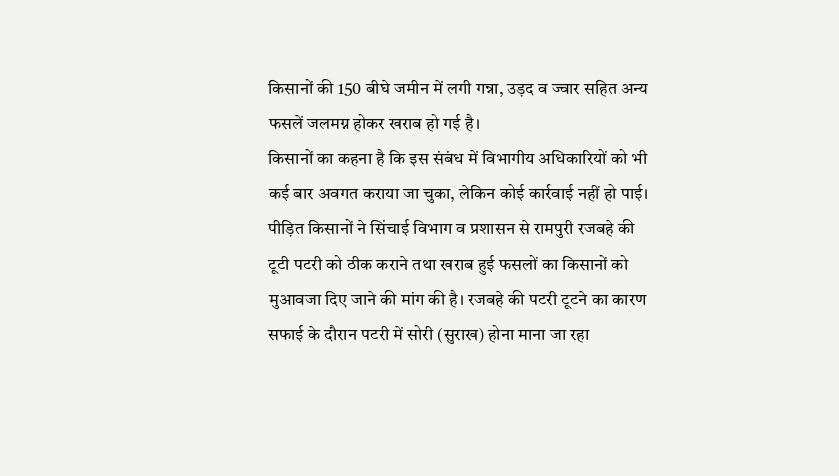किसानों की 150 बीघे जमीन में लगी गन्ना, उड़द व ज्वार सहित अन्य फसलें जलमग्न होकर खराब हो गई है।
किसानों का कहना है कि इस संबंध में विभागीय अधिकारियों को भी कई बार अवगत कराया जा चुका, लेकिन कोई कार्रवाई नहीं हो पाई। पीड़ित किसानों ने सिंचाई विभाग व प्रशासन से रामपुरी रजबहे की टूटी पटरी को ठीक कराने तथा खराब हुई फसलों का किसानों को मुआवजा दिए जाने की मांग की है। रजबहे की पटरी टूटने का कारण सफाई के दौरान पटरी में सोरी (सुराख) होना माना जा रहा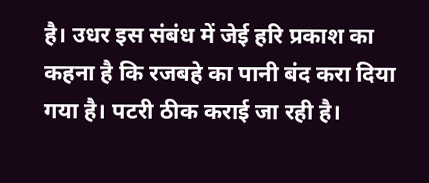है। उधर इस संबंध में जेई हरि प्रकाश का कहना है कि रजबहे का पानी बंद करा दिया गया है। पटरी ठीक कराई जा रही है।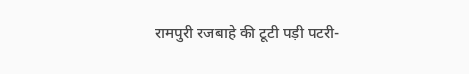रामपुरी रजबाहे की टूटी पड़ी पटरी-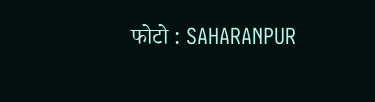फोटो : SAHARANPUR